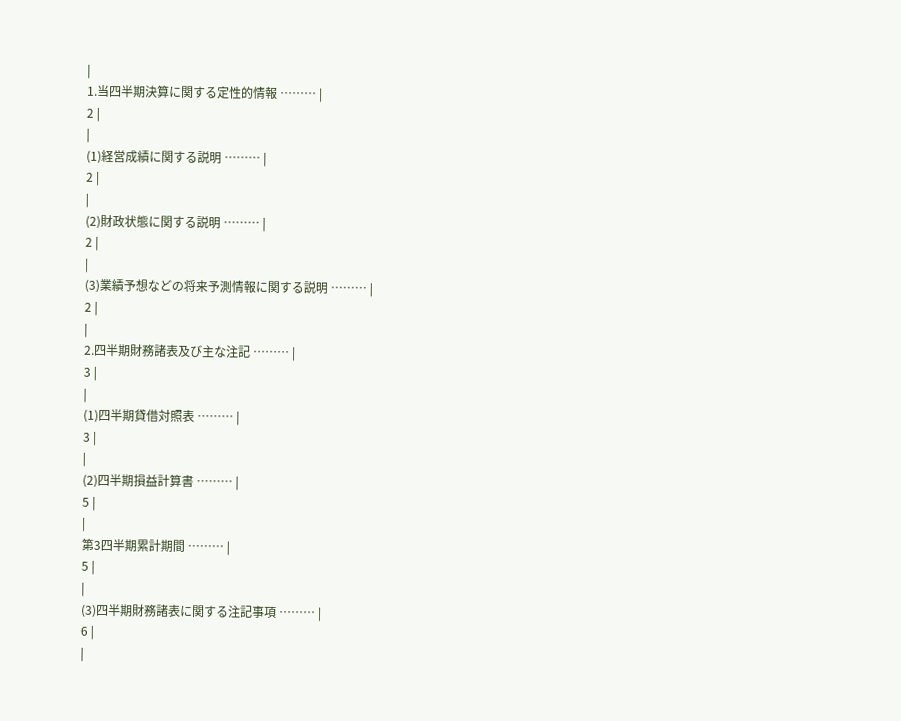|
1.当四半期決算に関する定性的情報 ……… |
2 |
|
(1)経営成績に関する説明 ……… |
2 |
|
(2)財政状態に関する説明 ……… |
2 |
|
(3)業績予想などの将来予測情報に関する説明 ……… |
2 |
|
2.四半期財務諸表及び主な注記 ……… |
3 |
|
(1)四半期貸借対照表 ……… |
3 |
|
(2)四半期損益計算書 ……… |
5 |
|
第3四半期累計期間 ……… |
5 |
|
(3)四半期財務諸表に関する注記事項 ……… |
6 |
|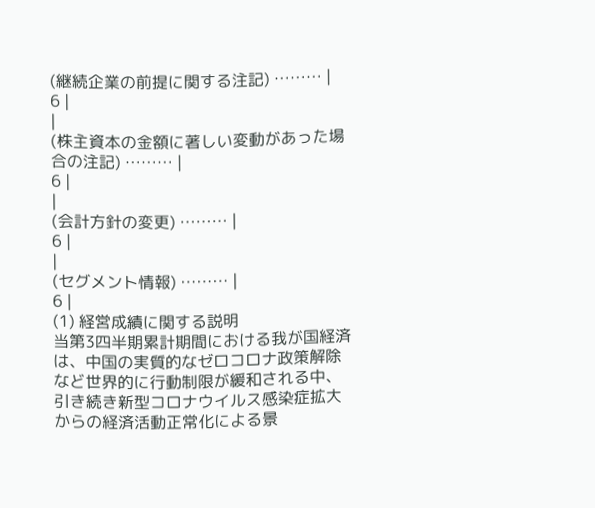(継続企業の前提に関する注記) ……… |
6 |
|
(株主資本の金額に著しい変動があった場合の注記) ……… |
6 |
|
(会計方針の変更) ……… |
6 |
|
(セグメント情報) ……… |
6 |
(1) 経営成績に関する説明
当第3四半期累計期間における我が国経済は、中国の実質的なゼロコロナ政策解除など世界的に行動制限が緩和される中、引き続き新型コロナウイルス感染症拡大からの経済活動正常化による景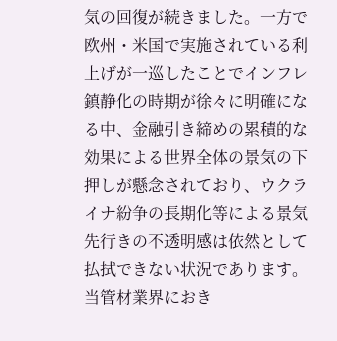気の回復が続きました。一方で欧州・米国で実施されている利上げが一巡したことでインフレ鎮静化の時期が徐々に明確になる中、金融引き締めの累積的な効果による世界全体の景気の下押しが懸念されており、ウクライナ紛争の長期化等による景気先行きの不透明感は依然として払拭できない状況であります。
当管材業界におき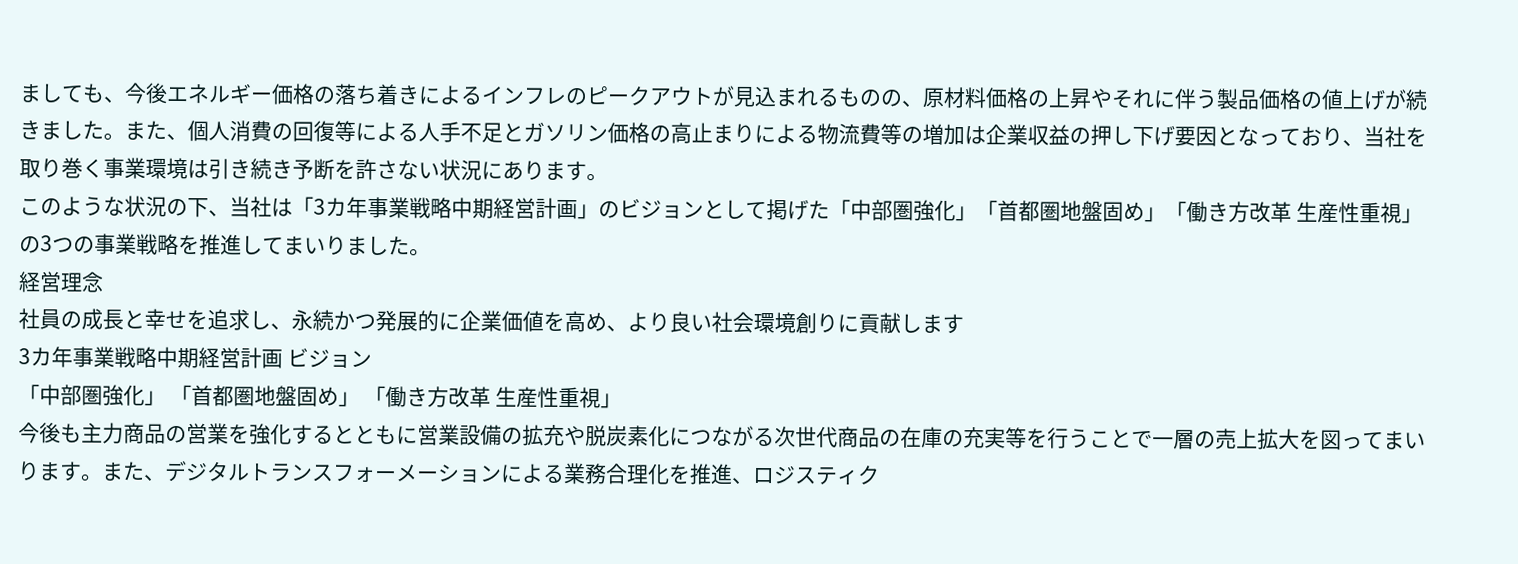ましても、今後エネルギー価格の落ち着きによるインフレのピークアウトが見込まれるものの、原材料価格の上昇やそれに伴う製品価格の値上げが続きました。また、個人消費の回復等による人手不足とガソリン価格の高止まりによる物流費等の増加は企業収益の押し下げ要因となっており、当社を取り巻く事業環境は引き続き予断を許さない状況にあります。
このような状況の下、当社は「3カ年事業戦略中期経営計画」のビジョンとして掲げた「中部圏強化」「首都圏地盤固め」「働き方改革 生産性重視」の3つの事業戦略を推進してまいりました。
経営理念
社員の成長と幸せを追求し、永続かつ発展的に企業価値を高め、より良い社会環境創りに貢献します
3カ年事業戦略中期経営計画 ビジョン
「中部圏強化」 「首都圏地盤固め」 「働き方改革 生産性重視」
今後も主力商品の営業を強化するとともに営業設備の拡充や脱炭素化につながる次世代商品の在庫の充実等を行うことで一層の売上拡大を図ってまいります。また、デジタルトランスフォーメーションによる業務合理化を推進、ロジスティク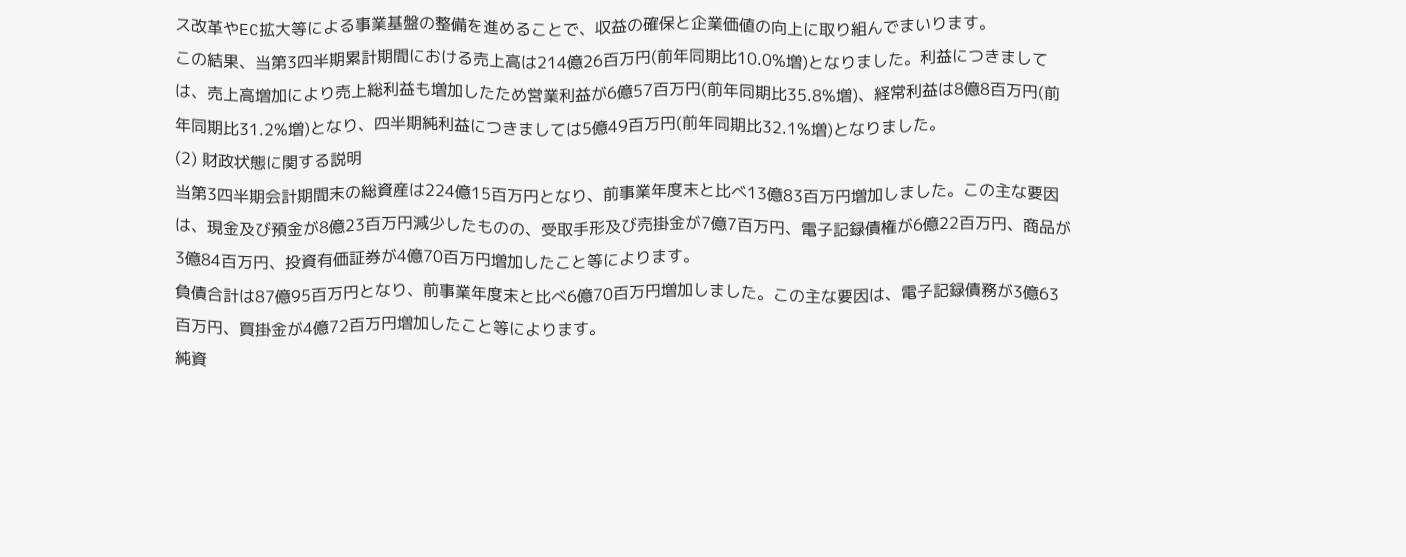ス改革やEC拡大等による事業基盤の整備を進めることで、収益の確保と企業価値の向上に取り組んでまいります。
この結果、当第3四半期累計期間における売上高は214億26百万円(前年同期比10.0%増)となりました。利益につきましては、売上高増加により売上総利益も増加したため営業利益が6億57百万円(前年同期比35.8%増)、経常利益は8億8百万円(前年同期比31.2%増)となり、四半期純利益につきましては5億49百万円(前年同期比32.1%増)となりました。
(2) 財政状態に関する説明
当第3四半期会計期間末の総資産は224億15百万円となり、前事業年度末と比べ13億83百万円増加しました。この主な要因は、現金及び預金が8億23百万円減少したものの、受取手形及び売掛金が7億7百万円、電子記録債権が6億22百万円、商品が3億84百万円、投資有価証券が4億70百万円増加したこと等によります。
負債合計は87億95百万円となり、前事業年度末と比べ6億70百万円増加しました。この主な要因は、電子記録債務が3億63百万円、買掛金が4億72百万円増加したこと等によります。
純資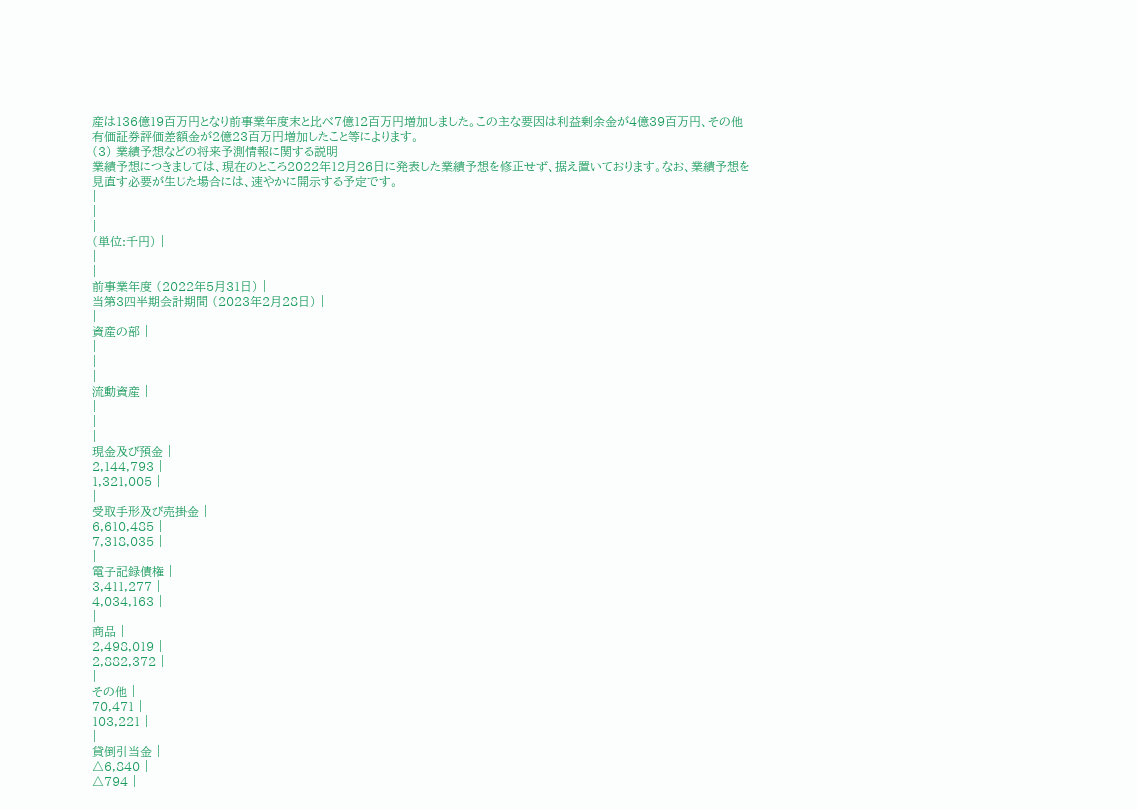産は136億19百万円となり前事業年度末と比べ7億12百万円増加しました。この主な要因は利益剰余金が4億39百万円、その他有価証券評価差額金が2億23百万円増加したこと等によります。
(3) 業績予想などの将来予測情報に関する説明
業績予想につきましては、現在のところ2022年12月26日に発表した業績予想を修正せず、据え置いております。なお、業績予想を見直す必要が生じた場合には、速やかに開示する予定です。
|
|
|
(単位:千円) |
|
|
前事業年度 (2022年5月31日) |
当第3四半期会計期間 (2023年2月28日) |
|
資産の部 |
|
|
|
流動資産 |
|
|
|
現金及び預金 |
2,144,793 |
1,321,005 |
|
受取手形及び売掛金 |
6,610,485 |
7,318,035 |
|
電子記録債権 |
3,411,277 |
4,034,163 |
|
商品 |
2,498,019 |
2,882,372 |
|
その他 |
70,471 |
103,221 |
|
貸倒引当金 |
△6,840 |
△794 |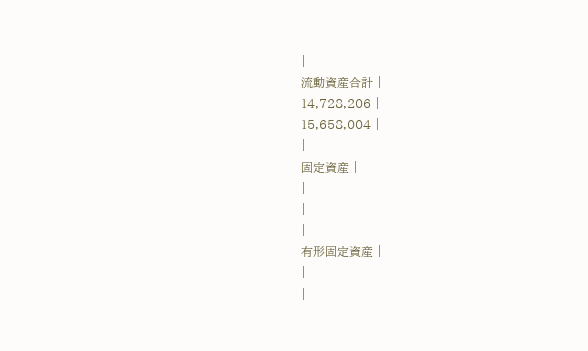|
流動資産合計 |
14,728,206 |
15,658,004 |
|
固定資産 |
|
|
|
有形固定資産 |
|
|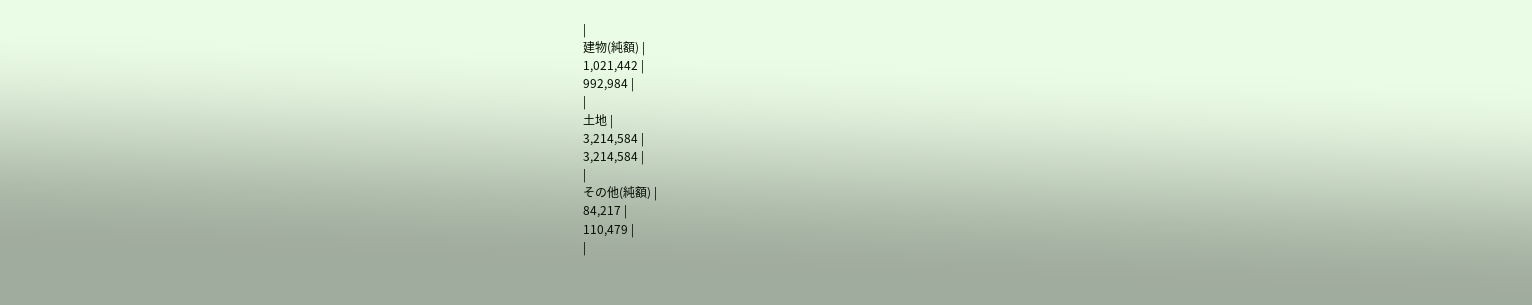|
建物(純額) |
1,021,442 |
992,984 |
|
土地 |
3,214,584 |
3,214,584 |
|
その他(純額) |
84,217 |
110,479 |
|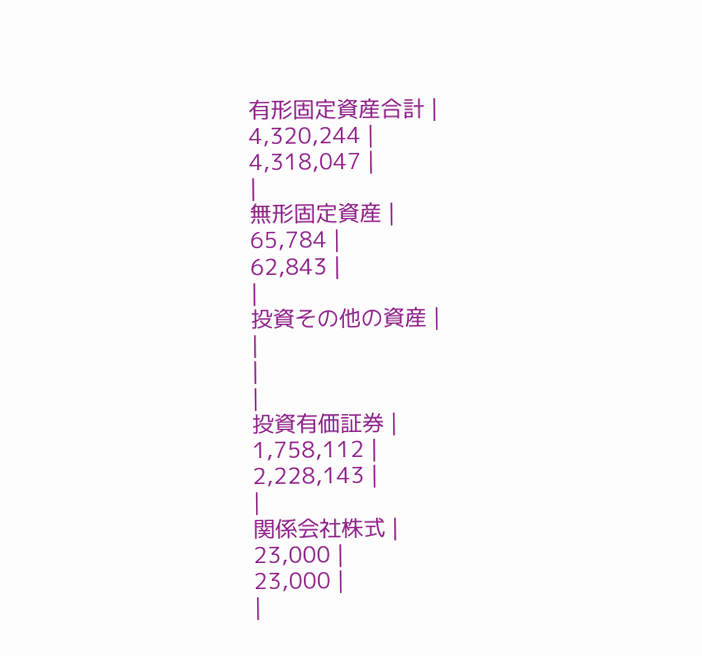有形固定資産合計 |
4,320,244 |
4,318,047 |
|
無形固定資産 |
65,784 |
62,843 |
|
投資その他の資産 |
|
|
|
投資有価証券 |
1,758,112 |
2,228,143 |
|
関係会社株式 |
23,000 |
23,000 |
|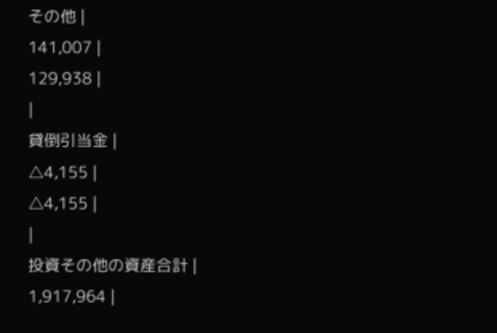その他 |
141,007 |
129,938 |
|
貸倒引当金 |
△4,155 |
△4,155 |
|
投資その他の資産合計 |
1,917,964 |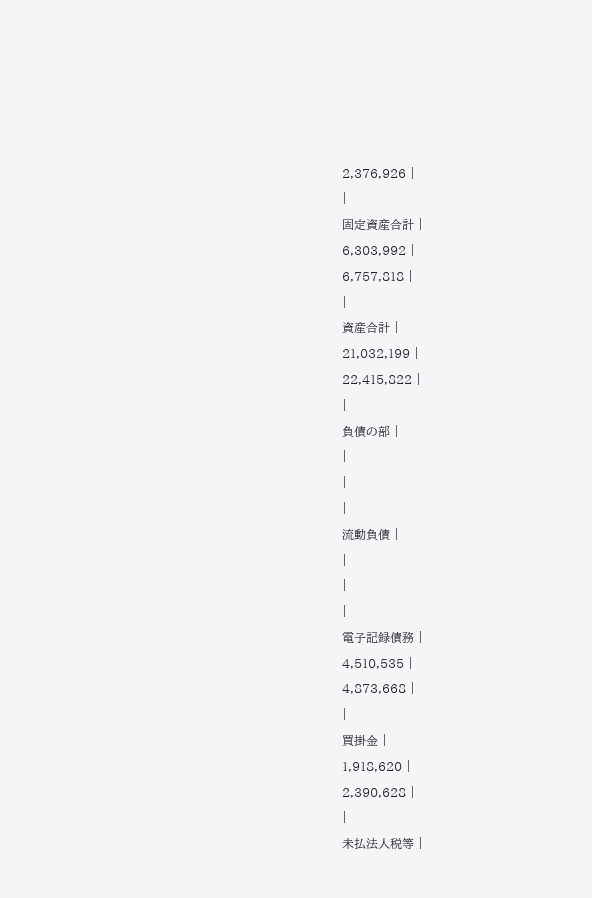2,376,926 |
|
固定資産合計 |
6,303,992 |
6,757,818 |
|
資産合計 |
21,032,199 |
22,415,822 |
|
負債の部 |
|
|
|
流動負債 |
|
|
|
電子記録債務 |
4,510,535 |
4,873,668 |
|
買掛金 |
1,918,620 |
2,390,628 |
|
未払法人税等 |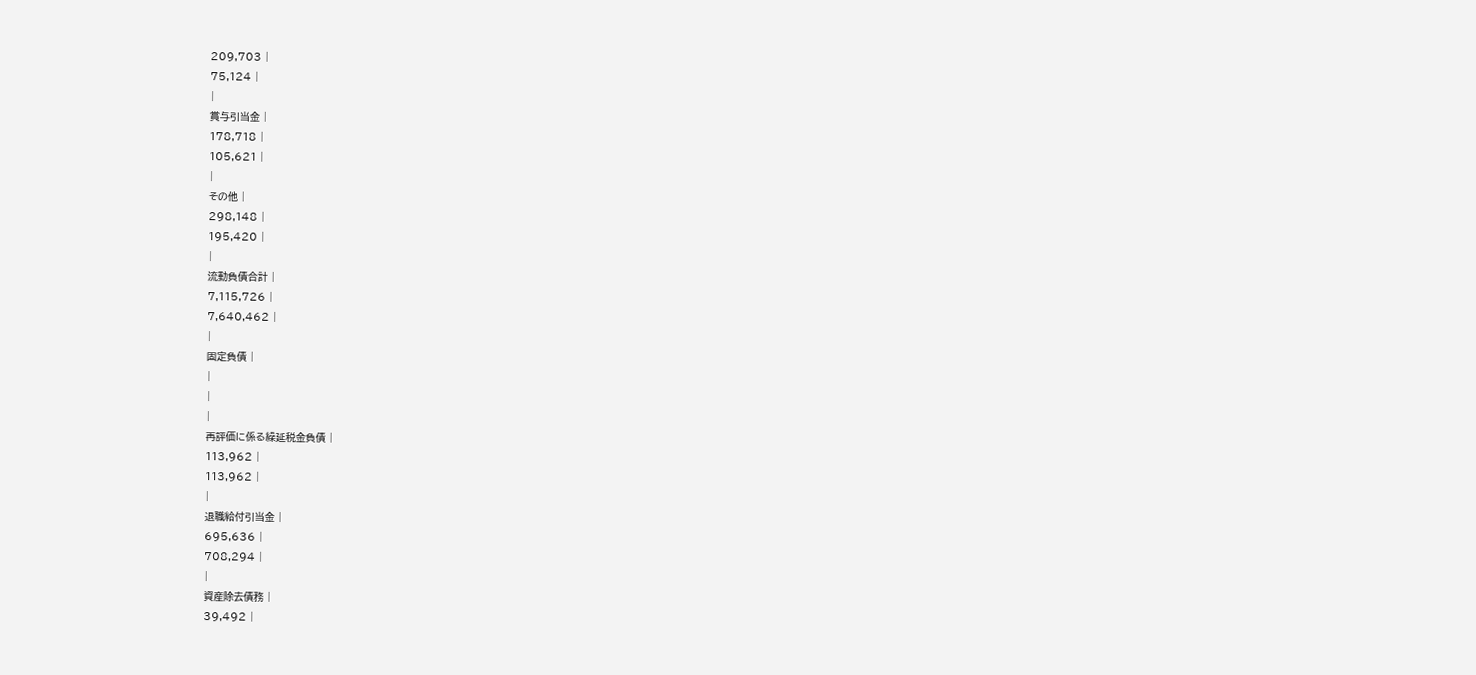209,703 |
75,124 |
|
賞与引当金 |
178,718 |
105,621 |
|
その他 |
298,148 |
195,420 |
|
流動負債合計 |
7,115,726 |
7,640,462 |
|
固定負債 |
|
|
|
再評価に係る繰延税金負債 |
113,962 |
113,962 |
|
退職給付引当金 |
695,636 |
708,294 |
|
資産除去債務 |
39,492 |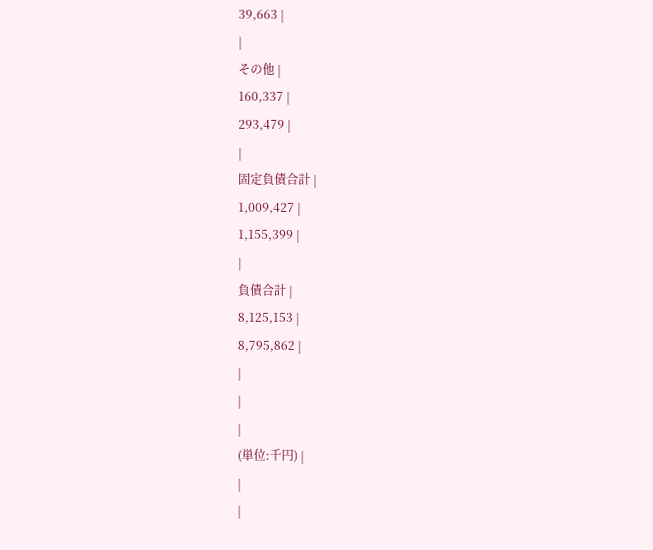39,663 |
|
その他 |
160,337 |
293,479 |
|
固定負債合計 |
1,009,427 |
1,155,399 |
|
負債合計 |
8,125,153 |
8,795,862 |
|
|
|
(単位:千円) |
|
|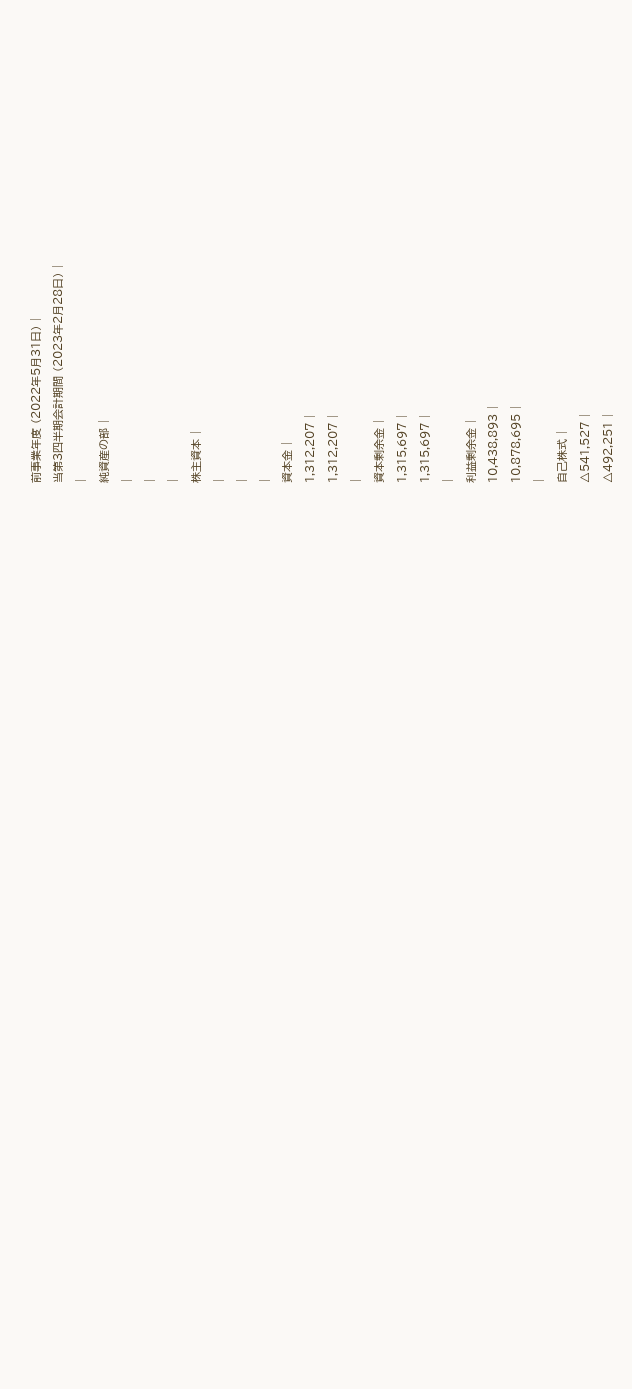前事業年度 (2022年5月31日) |
当第3四半期会計期間 (2023年2月28日) |
|
純資産の部 |
|
|
|
株主資本 |
|
|
|
資本金 |
1,312,207 |
1,312,207 |
|
資本剰余金 |
1,315,697 |
1,315,697 |
|
利益剰余金 |
10,438,893 |
10,878,695 |
|
自己株式 |
△541,527 |
△492,251 |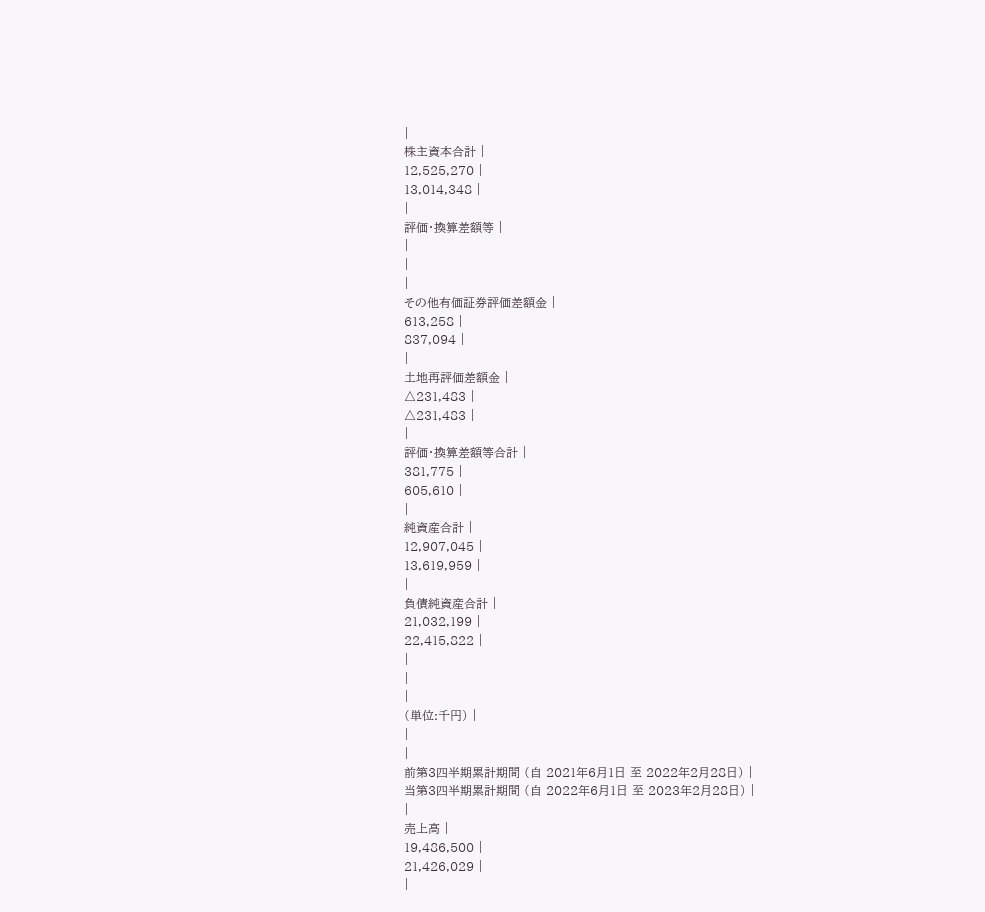|
株主資本合計 |
12,525,270 |
13,014,348 |
|
評価・換算差額等 |
|
|
|
その他有価証券評価差額金 |
613,258 |
837,094 |
|
土地再評価差額金 |
△231,483 |
△231,483 |
|
評価・換算差額等合計 |
381,775 |
605,610 |
|
純資産合計 |
12,907,045 |
13,619,959 |
|
負債純資産合計 |
21,032,199 |
22,415,822 |
|
|
|
(単位:千円) |
|
|
前第3四半期累計期間 (自 2021年6月1日 至 2022年2月28日) |
当第3四半期累計期間 (自 2022年6月1日 至 2023年2月28日) |
|
売上高 |
19,486,500 |
21,426,029 |
|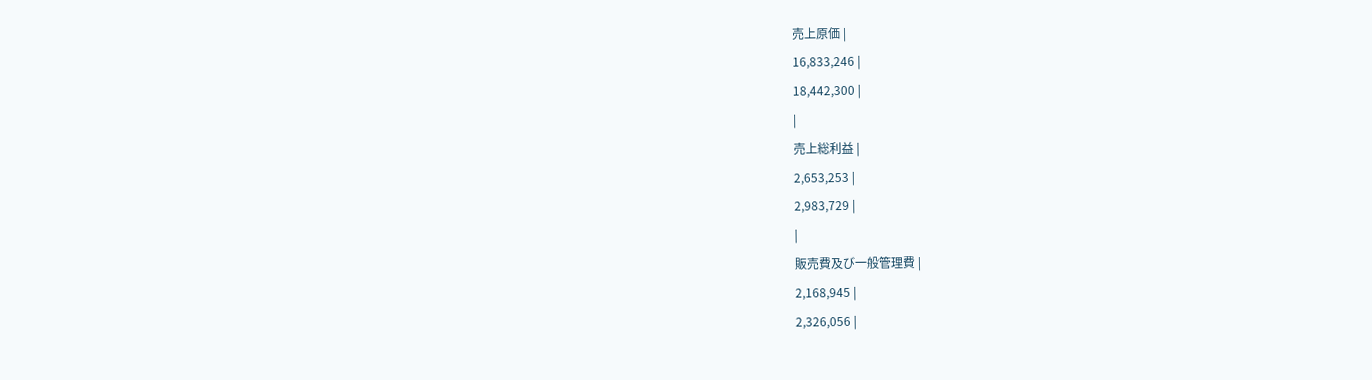売上原価 |
16,833,246 |
18,442,300 |
|
売上総利益 |
2,653,253 |
2,983,729 |
|
販売費及び一般管理費 |
2,168,945 |
2,326,056 |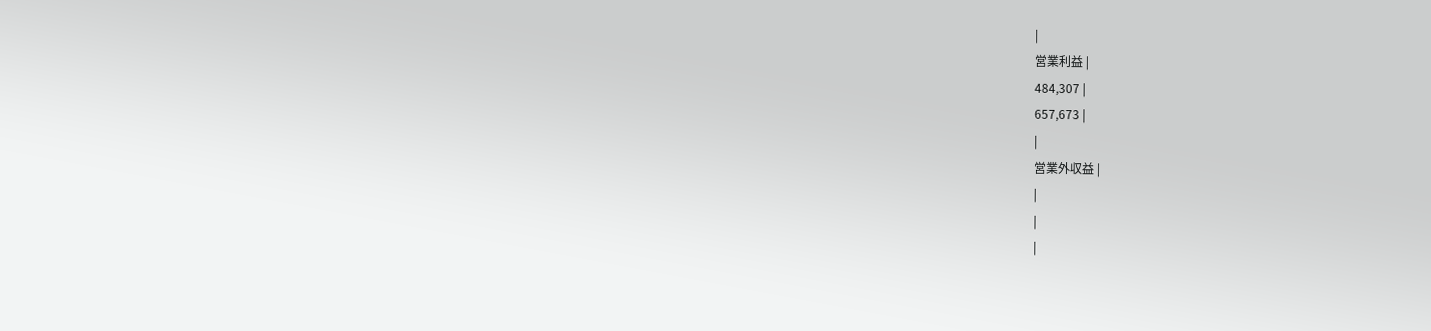|
営業利益 |
484,307 |
657,673 |
|
営業外収益 |
|
|
|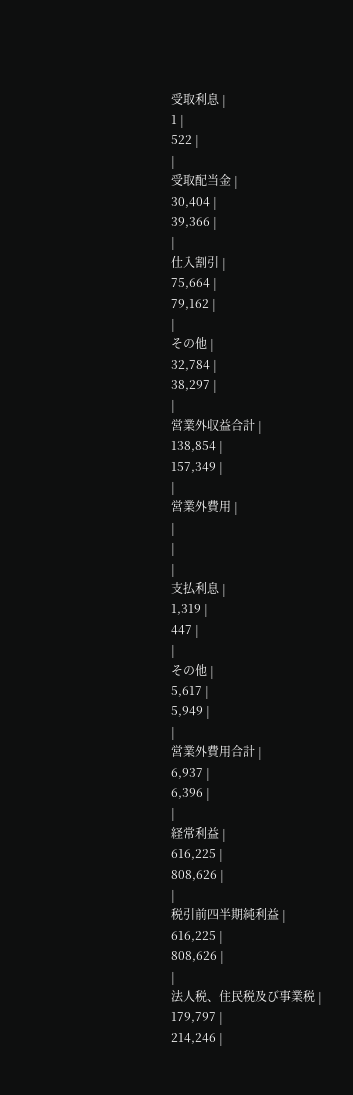受取利息 |
1 |
522 |
|
受取配当金 |
30,404 |
39,366 |
|
仕入割引 |
75,664 |
79,162 |
|
その他 |
32,784 |
38,297 |
|
営業外収益合計 |
138,854 |
157,349 |
|
営業外費用 |
|
|
|
支払利息 |
1,319 |
447 |
|
その他 |
5,617 |
5,949 |
|
営業外費用合計 |
6,937 |
6,396 |
|
経常利益 |
616,225 |
808,626 |
|
税引前四半期純利益 |
616,225 |
808,626 |
|
法人税、住民税及び事業税 |
179,797 |
214,246 |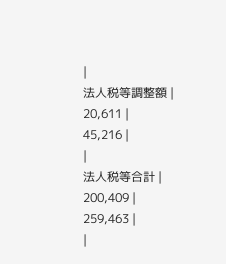|
法人税等調整額 |
20,611 |
45,216 |
|
法人税等合計 |
200,409 |
259,463 |
|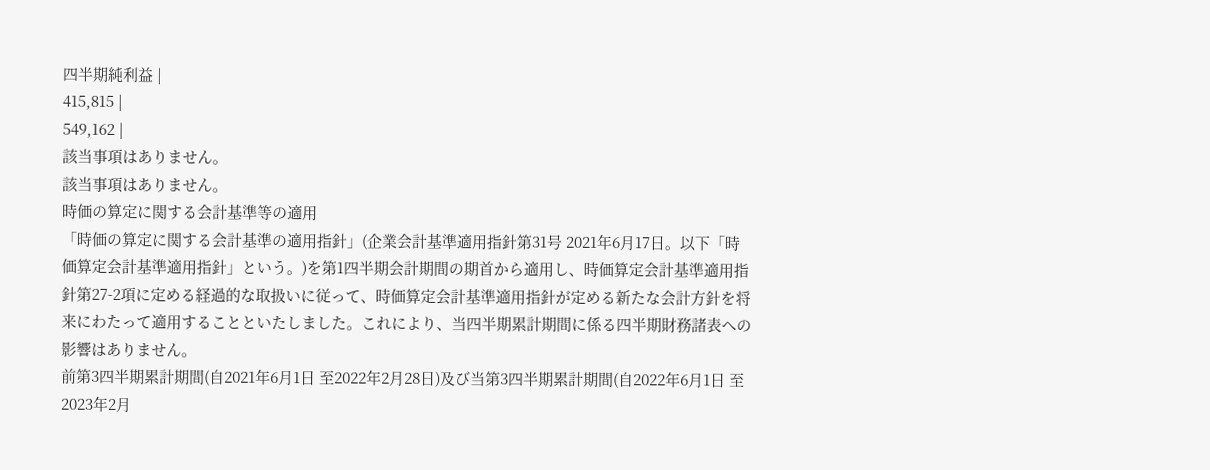四半期純利益 |
415,815 |
549,162 |
該当事項はありません。
該当事項はありません。
時価の算定に関する会計基準等の適用
「時価の算定に関する会計基準の適用指針」(企業会計基準適用指針第31号 2021年6月17日。以下「時価算定会計基準適用指針」という。)を第1四半期会計期間の期首から適用し、時価算定会計基準適用指針第27-2項に定める経過的な取扱いに従って、時価算定会計基準適用指針が定める新たな会計方針を将来にわたって適用することといたしました。これにより、当四半期累計期間に係る四半期財務諸表への影響はありません。
前第3四半期累計期間(自2021年6月1日 至2022年2月28日)及び当第3四半期累計期間(自2022年6月1日 至2023年2月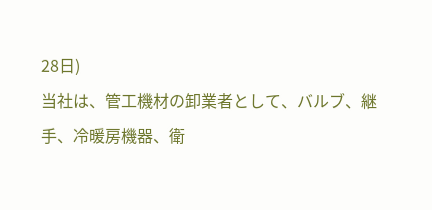28日)
当社は、管工機材の卸業者として、バルブ、継手、冷暖房機器、衛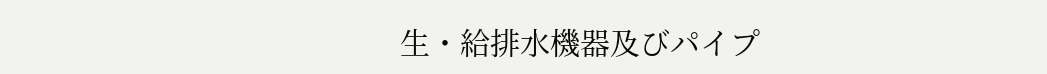生・給排水機器及びパイプ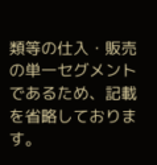類等の仕入・販売の単一セグメントであるため、記載を省略しております。